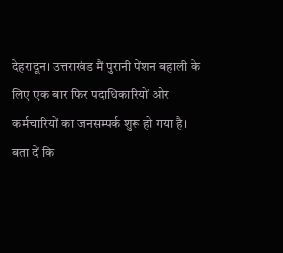देहरादून। उत्तराखंड मैं पुरानी पेंशन बहाली के लिए एक बार फिर पदाधिकारियों ओर कर्मचारियों का जनसम्पर्क शुरू हो गया है।
बता दें कि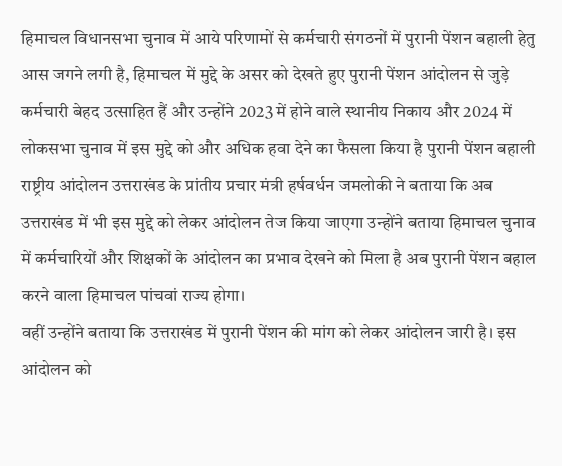हिमाचल विधानसभा चुनाव में आये परिणामों से कर्मचारी संगठनों में पुरानी पेंशन बहाली हेतु आस जगने लगी है, हिमाचल में मुद्दे के असर को देखते हुए पुरानी पेंशन आंदोलन से जुड़े कर्मचारी बेहद उत्साहित हैं और उन्होंने 2023 में होने वाले स्थानीय निकाय और 2024 में लोकसभा चुनाव में इस मुद्दे को और अधिक हवा देने का फैसला किया है पुरानी पेंशन बहाली राष्ट्रीय आंदोलन उत्तराखंड के प्रांतीय प्रचार मंत्री हर्षवर्धन जमलोकी ने बताया कि अब उत्तराखंड में भी इस मुद्दे को लेकर आंदोलन तेज किया जाएगा उन्होंने बताया हिमाचल चुनाव में कर्मचारियों और शिक्षकों के आंदोलन का प्रभाव देखने को मिला है अब पुरानी पेंशन बहाल करने वाला हिमाचल पांचवां राज्य होगा।
वहीं उन्होंने बताया कि उत्तराखंड में पुरानी पेंशन की मांग को लेकर आंदोलन जारी है। इस आंदोलन को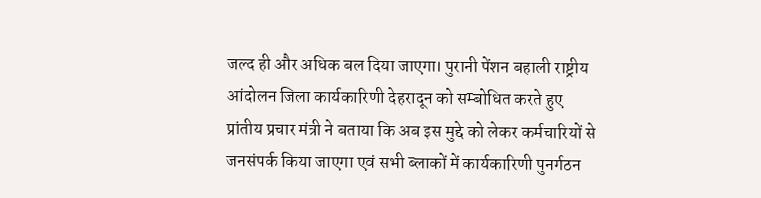जल्द ही और अधिक बल दिया जाएगा। पुरानी पेंशन बहाली राष्ट्रीय आंदोलन जिला कार्यकारिणी देहरादून को सम्बोधित करते हुए प्रांतीय प्रचार मंत्री ने बताया कि अब इस मुद्दे को लेकर कर्मचारियों से जनसंपर्क किया जाएगा एवं सभी ब्लाकों में कार्यकारिणी पुनर्गठन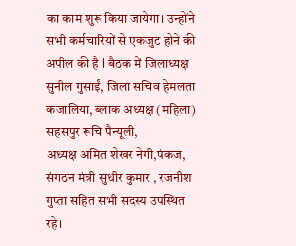का काम शुरू किया जायेगा। उन्होंने सभी कर्मचारियों से एकजुट होने की अपील की है l बैठक में जिलाध्यक्ष सुनील गुसाईं, जिला सचिव हेमलता कजालिया, ब्लाक अध्यक्ष (महिला) सहसपुर रूचि पैन्यूली,
अध्यक्ष अमित शेखर नेगी,पंकज, संगठन मंत्री सुधीर कुमार , रजनीश गुप्ता सहित सभी सदस्य उपस्थित रहे।